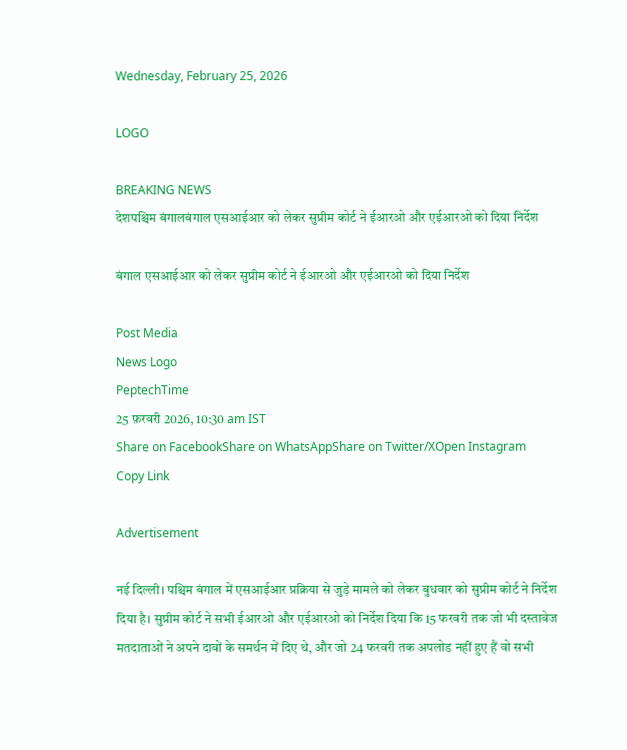Wednesday, February 25, 2026

LOGO

BREAKING NEWS
देशपश्चिम बंगालबंगाल एसआईआर को लेकर सुप्रीम कोर्ट ने ईआरओ और एईआरओ को दिया निर्देश

बंगाल एसआईआर को लेकर सुप्रीम कोर्ट ने ईआरओ और एईआरओ को दिया निर्देश

Post Media
News Logo
PeptechTime
25 फ़रवरी 2026, 10:30 am IST
Share on FacebookShare on WhatsAppShare on Twitter/XOpen Instagram
Copy Link

Advertisement

नई दिल्ली। पश्चिम बंगाल में एसआईआर प्रक्रिया से जुड़े मामले को लेकर बुधवार को सुप्रीम कोर्ट ने निर्देश दिया है। सुप्रीम कोर्ट ने सभी ईआरओ और एईआरओ को निर्देश दिया कि 15 फरवरी तक जो भी दस्तावेज मतदाताओं ने अपने दावों के समर्थन में दिए थे, और जो 24 फरवरी तक अपलोड नहीं हुए हैं वो सभी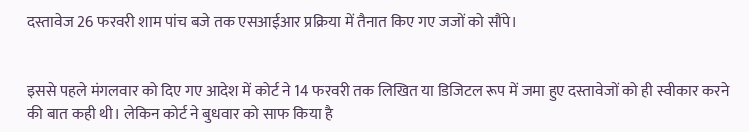दस्तावेज 26 फरवरी शाम पांच बजे तक एसआईआर प्रक्रिया में तैनात किए गए जजों को सौंपे।


इससे पहले मंगलवार को दिए गए आदेश में कोर्ट ने 14 फरवरी तक लिखित या डिजिटल रूप में जमा हुए दस्तावेजों को ही स्वीकार करने की बात कही थी। लेकिन कोर्ट ने बुधवार को साफ किया है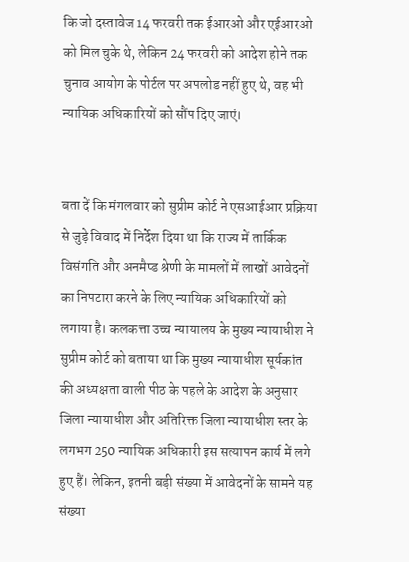कि जो दस्तावेज 14 फरवरी तक ईआरओ और एईआरओ को मिल चुके थे, लेकिन 24 फरवरी को आदेश होने तक चुनाव आयोग के पोर्टल पर अपलोड नहीं हुए थे, वह भी न्यायिक अधिकारियों को सौंप दिए जाएं।


बता दें कि मंगलवार को सुप्रीम कोर्ट ने एसआईआर प्रक्रिया से जुड़े विवाद में निर्देश दिया था कि राज्य में तार्किक विसंगति और अनमैप्ड श्रेणी के मामलों में लाखों आवेदनों का निपटारा करने के लिए न्यायिक अधिकारियों को लगाया है। कलकत्ता उच्च न्यायालय के मुख्य न्यायाधीश ने सुप्रीम कोर्ट को बताया था कि मुख्य न्यायाधीश सूर्यकांत की अध्यक्षता वाली पीठ के पहले के आदेश के अनुसार जिला न्यायाधीश और अतिरिक्त जिला न्यायाधीश स्तर के लगभग 250 न्यायिक अधिकारी इस सत्यापन कार्य में लगे हुए हैं। लेकिन, इतनी बड़ी संख्या में आवेदनों के सामने यह संख्या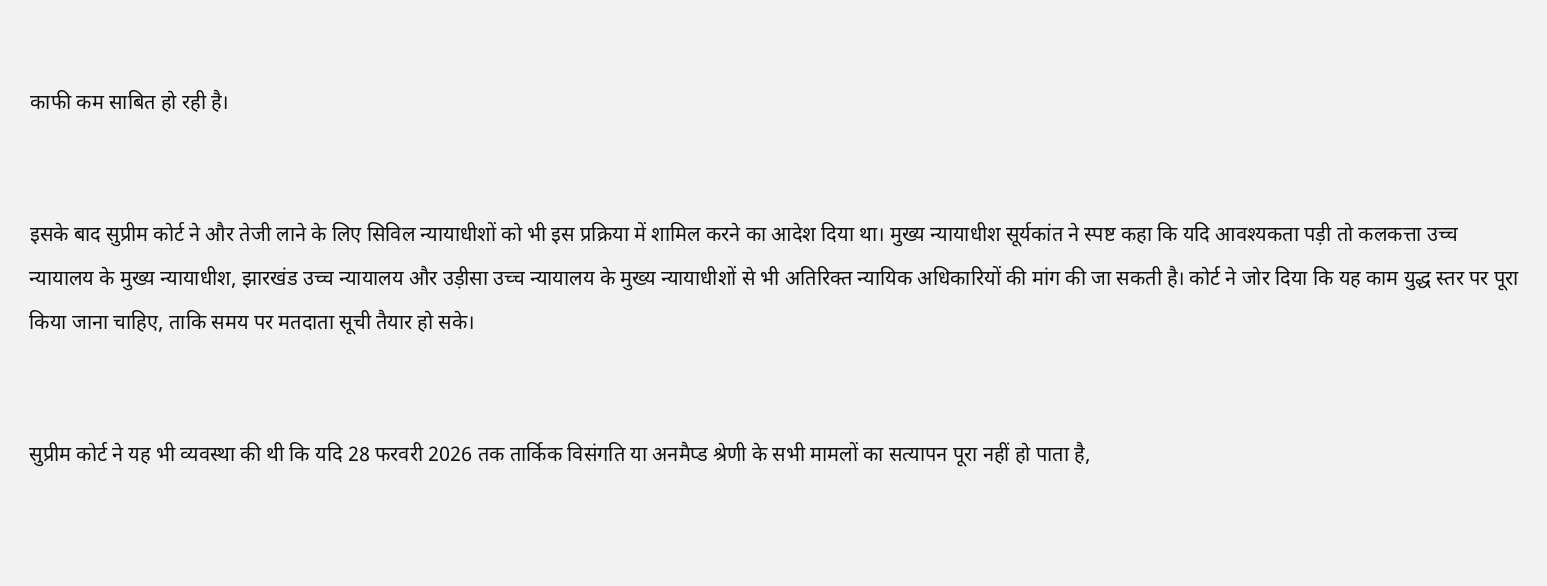काफी कम साबित हो रही है।


इसके बाद सुप्रीम कोर्ट ने और तेजी लाने के लिए सिविल न्यायाधीशों को भी इस प्रक्रिया में शामिल करने का आदेश दिया था। मुख्य न्यायाधीश सूर्यकांत ने स्पष्ट कहा कि यदि आवश्यकता पड़ी तो कलकत्ता उच्च न्यायालय के मुख्य न्यायाधीश, झारखंड उच्च न्यायालय और उड़ीसा उच्च न्यायालय के मुख्य न्यायाधीशों से भी अतिरिक्त न्यायिक अधिकारियों की मांग की जा सकती है। कोर्ट ने जोर दिया कि यह काम युद्ध स्तर पर पूरा किया जाना चाहिए, ताकि समय पर मतदाता सूची तैयार हो सके।


सुप्रीम कोर्ट ने यह भी व्यवस्था की थी कि यदि 28 फरवरी 2026 तक तार्किक विसंगति या अनमैप्ड श्रेणी के सभी मामलों का सत्यापन पूरा नहीं हो पाता है,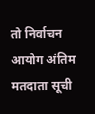तो निर्वाचन आयोग अंतिम मतदाता सूची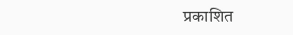प्रकाशित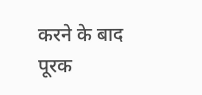करने के बाद पूरक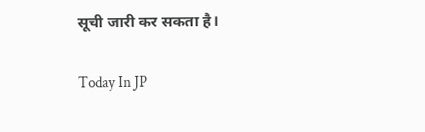सूची जारी कर सकता है।

Today In JP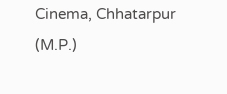Cinema, Chhatarpur (M.P.)